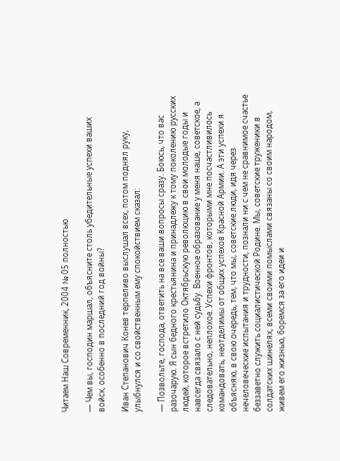Читаем Наш Современник, 2004 № 05 полностью

— Чем вы, господин маршал, объясните столь убедительные успехи ваших войск, особенно в последний год войны?

Иван Степанович Конев терпеливо выслушал всех, потом поднял руку, улыбнулся и со свойственным ему спокойствием сказал:

— Позвольте, господа, ответить на все ваши вопросы сразу. Боюсь, что вас разочарую. Я сын бедного крестьянина и принадлежу к тому поколению русских людей, которое встретило Октябрьскую революцию в свои молодые годы и навсегда связало с ней судьбу. Военное образование у меня наше, советское, а следовательно, неплохое. Успехи фронтов, которыми мне посчастливилось командовать, неотделимы от общих успехов Красной Армии. А эти успехи я объясняю, в свою очередь, тем, что мы, советские люди, идя через нечеловеческие испытания и трудности, познали ни с чем не сравнимое счастье беззаветно служить социалистической Родине. Мы, советские труженики в солдатских шинелях, всеми своими помыслами связаны со своим народом, живем его жизнью, боремся за его идеи и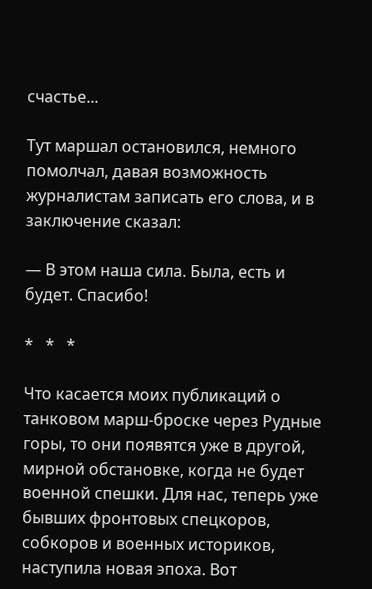счастье...

Тут маршал остановился, немного помолчал, давая возможность журналистам записать его слова, и в заключение сказал:

— В этом наша сила. Была, есть и будет. Спасибо!

*   *   *

Что касается моих публикаций о танковом марш-броске через Рудные горы, то они появятся уже в другой, мирной обстановке, когда не будет военной спешки. Для нас, теперь уже бывших фронтовых спецкоров, собкоров и военных историков, наступила новая эпоха. Вот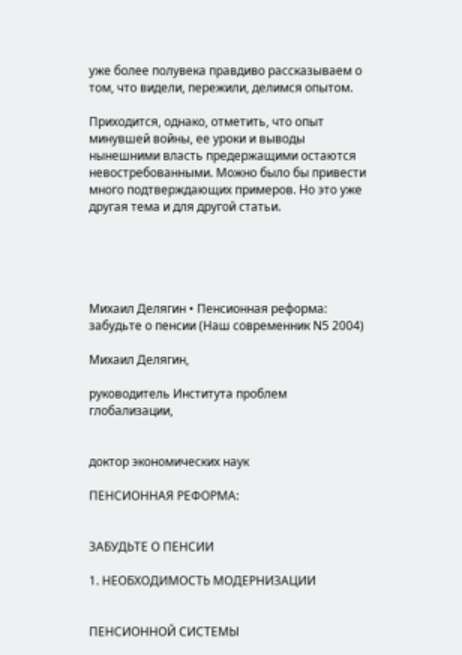уже более полувека правдиво рассказываем о том, что видели, пережили, делимся опытом.

Приходится, однако, отметить, что опыт минувшей войны, ее уроки и выводы нынешними власть предержащими остаются невостребованными. Можно было бы привести много подтверждающих примеров. Но это уже другая тема и для другой статьи.





Михаил Делягин • Пенсионная реформа: забудьте о пенсии (Наш современник N5 2004)

Михаил Делягин,

руководитель Института проблем глобализации,


доктор экономических наук

ПЕНСИОННАЯ РЕФОРМА:


ЗАБУДЬТЕ О ПЕНСИИ

1. НЕОБХОДИМОСТЬ МОДЕРНИЗАЦИИ


ПЕНСИОННОЙ СИСТЕМЫ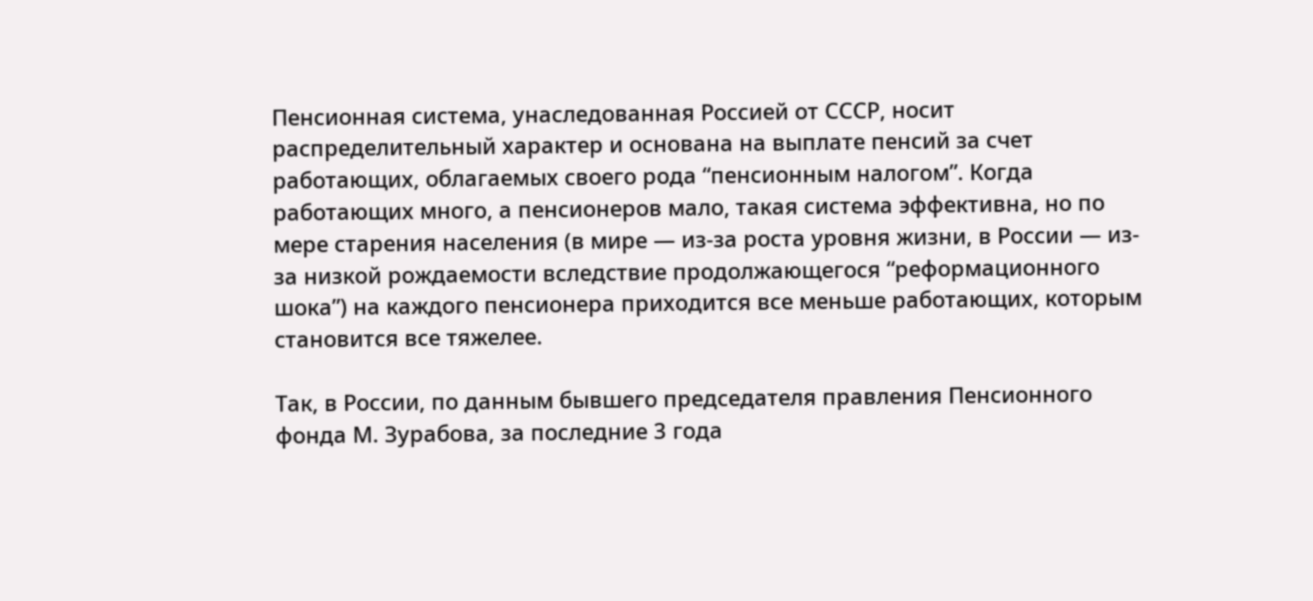Пенсионная система, унаследованная Россией от СССР, носит распределительный характер и основана на выплате пенсий за счет работающих, облагаемых своего рода “пенсионным налогом”. Когда работающих много, а пенсионеров мало, такая система эффективна, но по мере старения населения (в мире — из-за роста уровня жизни, в России — из-за низкой рождаемости вследствие продолжающегося “реформационного шока”) на каждого пенсионера приходится все меньше работающих, которым становится все тяжелее.

Так, в России, по данным бывшего председателя правления Пенсионного фонда М. Зурабова, за последние 3 года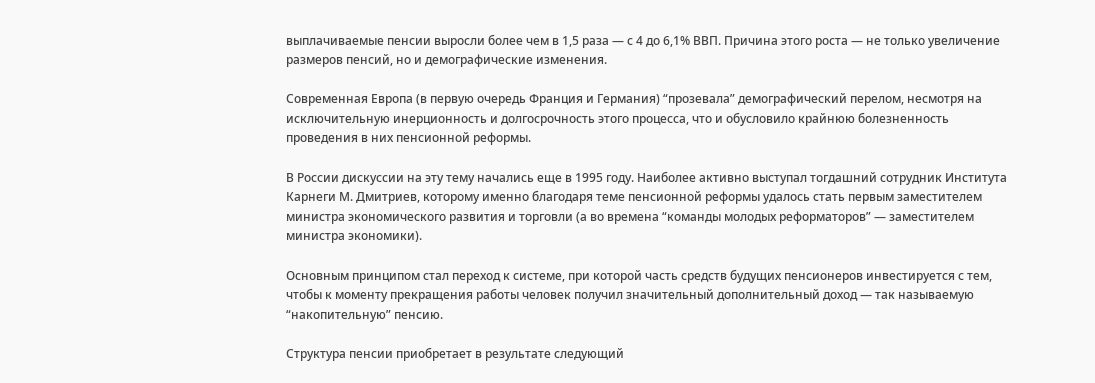выплачиваемые пенсии выросли более чем в 1,5 раза — с 4 до 6,1% ВВП. Причина этого роста — не только увеличение размеров пенсий, но и демографические изменения.

Современная Европа (в первую очередь Франция и Германия) “прозевала” демографический перелом, несмотря на исключительную инерционность и долгосрочность этого процесса, что и обусловило крайнюю болезненность проведения в них пенсионной реформы.

В России дискуссии на эту тему начались еще в 1995 году. Наиболее активно выступал тогдашний сотрудник Института Карнеги М. Дмитриев, которому именно благодаря теме пенсионной реформы удалось стать первым заместителем министра экономического развития и торговли (а во времена “команды молодых реформаторов” — заместителем министра экономики).

Основным принципом стал переход к системе, при которой часть средств будущих пенсионеров инвестируется с тем, чтобы к моменту прекращения работы человек получил значительный дополнительный доход — так называемую “накопительную” пенсию.

Структура пенсии приобретает в результате следующий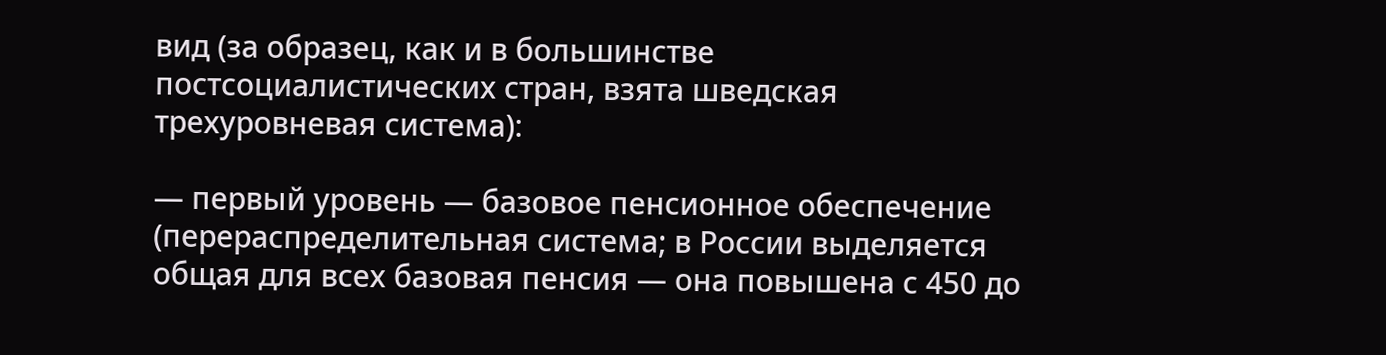вид (за образец, как и в большинстве постсоциалистических стран, взята шведская трехуровневая система):

— первый уровень — базовое пенсионное обеспечение (перераспределительная система; в России выделяется общая для всех базовая пенсия — она повышена с 450 до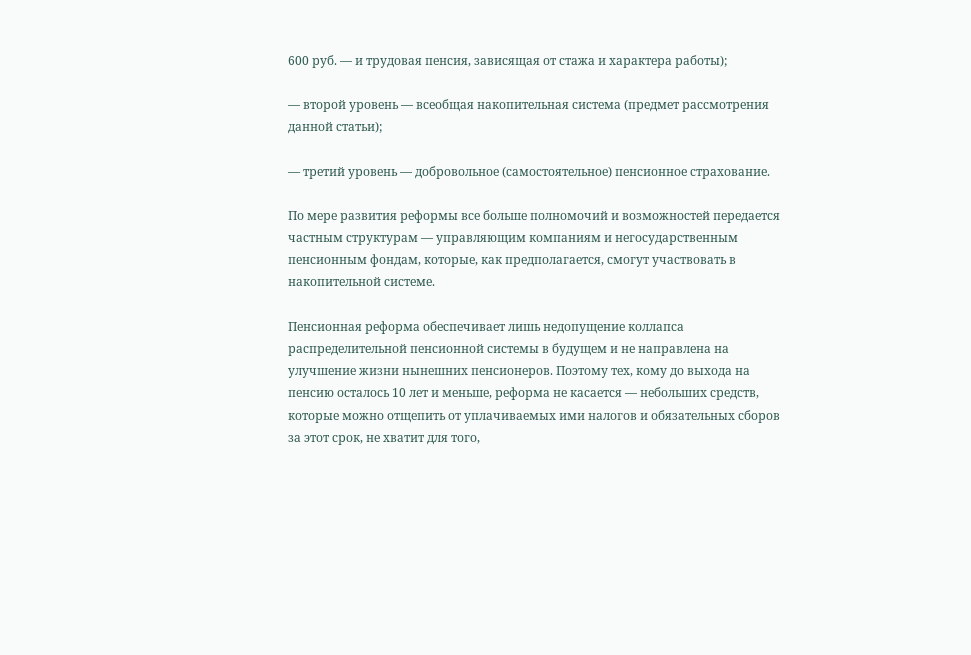600 руб. — и трудовая пенсия, зависящая от стажа и характера работы);

— второй уровень — всеобщая накопительная система (предмет рассмотрения данной статьи);

— третий уровень — добровольное (самостоятельное) пенсионное страхование.

По мере развития реформы все больше полномочий и возможностей передается частным структурам — управляющим компаниям и негосударственным пенсионным фондам, которые, как предполагается, смогут участвовать в накопительной системе.

Пенсионная реформа обеспечивает лишь недопущение коллапса распределительной пенсионной системы в будущем и не направлена на улучшение жизни нынешних пенсионеров. Поэтому тех, кому до выхода на пенсию осталось 10 лет и меньше, реформа не касается — небольших средств, которые можно отщепить от уплачиваемых ими налогов и обязательных сборов за этот срок, не хватит для того,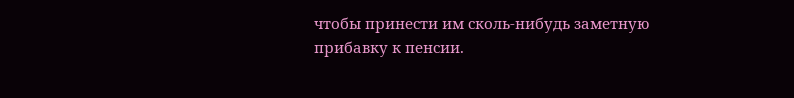чтобы принести им сколь-нибудь заметную прибавку к пенсии.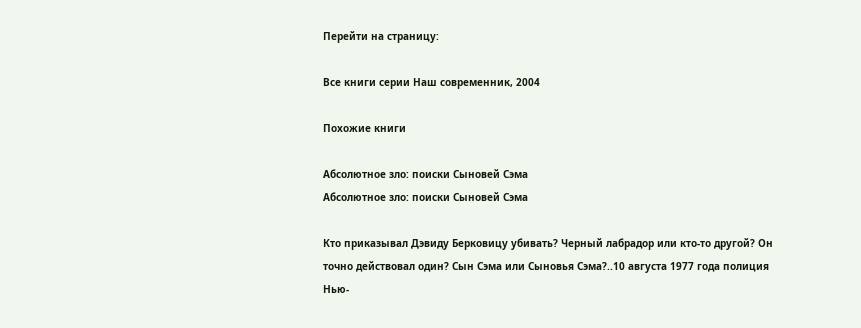Перейти на страницу:

Все книги серии Наш современник, 2004

Похожие книги

Абсолютное зло: поиски Сыновей Сэма
Абсолютное зло: поиски Сыновей Сэма

Кто приказывал Дэвиду Берковицу убивать? Черный лабрадор или кто-то другой? Он точно действовал один? Сын Сэма или Сыновья Сэма?..10 августа 1977 года полиция Нью-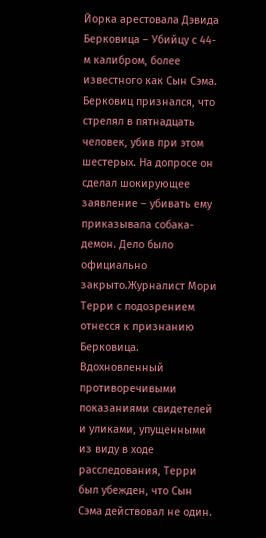Йорка арестовала Дэвида Берковица – Убийцу с 44-м калибром, более известного как Сын Сэма. Берковиц признался, что стрелял в пятнадцать человек, убив при этом шестерых. На допросе он сделал шокирующее заявление – убивать ему приказывала собака-демон. Дело было официально закрыто.Журналист Мори Терри с подозрением отнесся к признанию Берковица. Вдохновленный противоречивыми показаниями свидетелей и уликами, упущенными из виду в ходе расследования, Терри был убежден, что Сын Сэма действовал не один.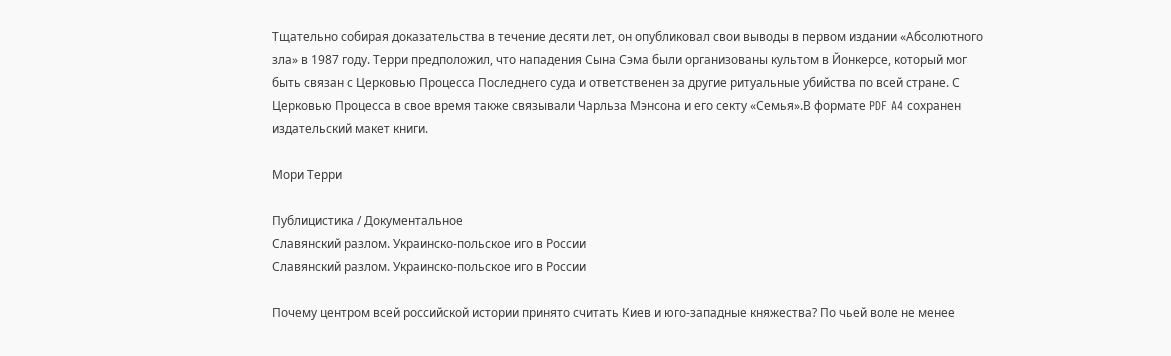Тщательно собирая доказательства в течение десяти лет, он опубликовал свои выводы в первом издании «Абсолютного зла» в 1987 году. Терри предположил, что нападения Сына Сэма были организованы культом в Йонкерсе, который мог быть связан с Церковью Процесса Последнего суда и ответственен за другие ритуальные убийства по всей стране. С Церковью Процесса в свое время также связывали Чарльза Мэнсона и его секту «Семья».В формате PDF A4 сохранен издательский макет книги.

Мори Терри

Публицистика / Документальное
Славянский разлом. Украинско-польское иго в России
Славянский разлом. Украинско-польское иго в России

Почему центром всей российской истории принято считать Киев и юго-западные княжества? По чьей воле не менее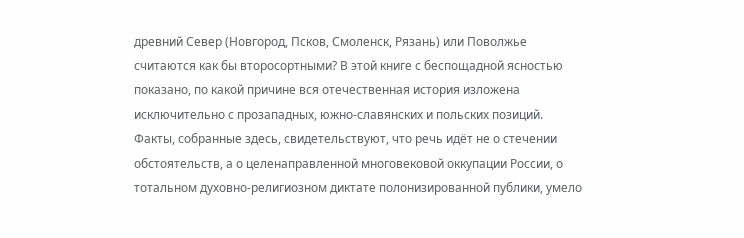древний Север (Новгород, Псков, Смоленск, Рязань) или Поволжье считаются как бы второсортными? В этой книге с беспощадной ясностью показано, по какой причине вся отечественная история изложена исключительно с прозападных, южно-славянских и польских позиций. Факты, собранные здесь, свидетельствуют, что речь идёт не о стечении обстоятельств, а о целенаправленной многовековой оккупации России, о тотальном духовно-религиозном диктате полонизированной публики, умело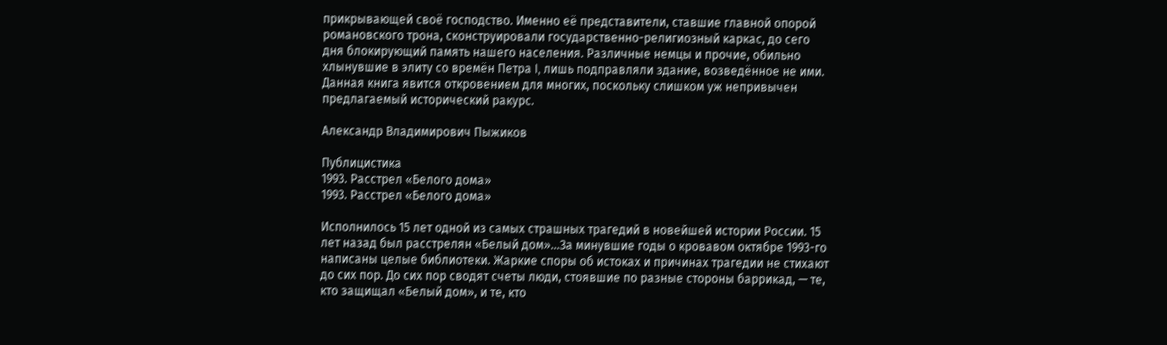прикрывающей своё господство. Именно её представители, ставшие главной опорой романовского трона, сконструировали государственно-религиозный каркас, до сего дня блокирующий память нашего населения. Различные немцы и прочие, обильно хлынувшие в элиту со времён Петра I, лишь подправляли здание, возведённое не ими. Данная книга явится откровением для многих, поскольку слишком уж непривычен предлагаемый исторический ракурс.

Александр Владимирович Пыжиков

Публицистика
1993. Расстрел «Белого дома»
1993. Расстрел «Белого дома»

Исполнилось 15 лет одной из самых страшных трагедий в новейшей истории России. 15 лет назад был расстрелян «Белый дом»…За минувшие годы о кровавом октябре 1993-го написаны целые библиотеки. Жаркие споры об истоках и причинах трагедии не стихают до сих пор. До сих пор сводят счеты люди, стоявшие по разные стороны баррикад, — те, кто защищал «Белый дом», и те, кто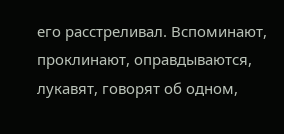его расстреливал. Вспоминают, проклинают, оправдываются, лукавят, говорят об одном,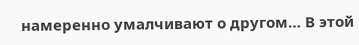намеренно умалчивают о другом… В этой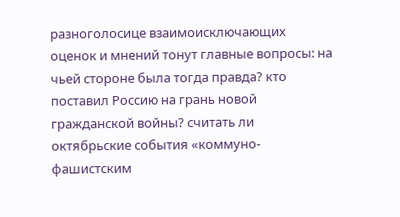разноголосице взаимоисключающих оценок и мнений тонут главные вопросы: на чьей стороне была тогда правда? кто поставил Россию на грань новой гражданской войны? считать ли октябрьские события «коммуно-фашистским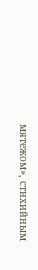мятежом», стихийным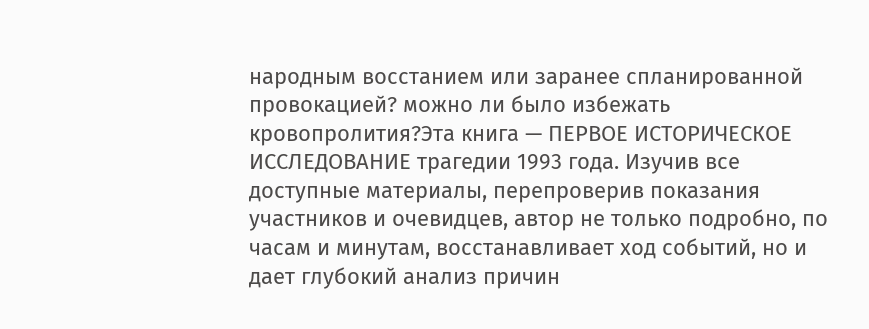народным восстанием или заранее спланированной провокацией? можно ли было избежать кровопролития?Эта книга — ПЕРВОЕ ИСТОРИЧЕСКОЕ ИССЛЕДОВАНИЕ трагедии 1993 года. Изучив все доступные материалы, перепроверив показания участников и очевидцев, автор не только подробно, по часам и минутам, восстанавливает ход событий, но и дает глубокий анализ причин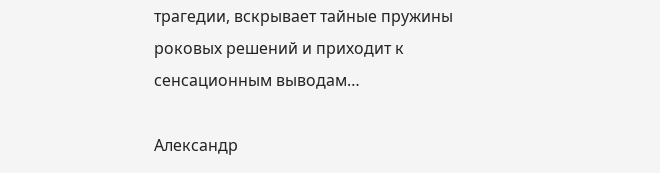трагедии, вскрывает тайные пружины роковых решений и приходит к сенсационным выводам…

Александр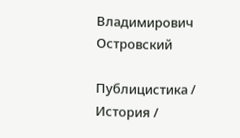Владимирович Островский

Публицистика / История /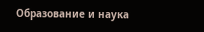Образование и наука